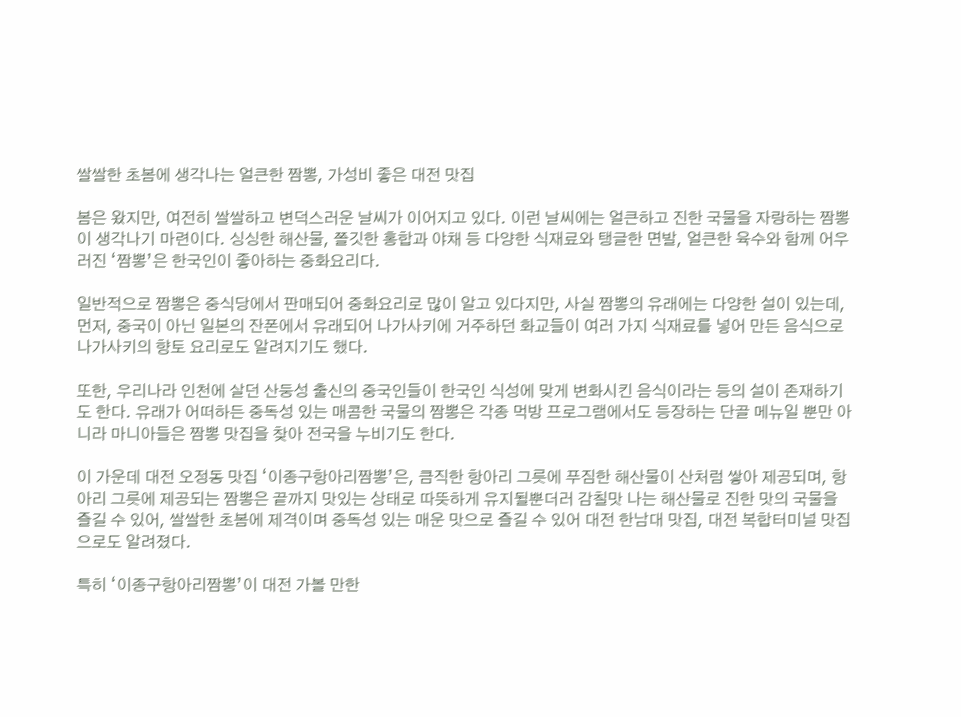쌀쌀한 초봄에 생각나는 얼큰한 짬뽕, 가성비 좋은 대전 맛집

봄은 왔지만, 여전히 쌀쌀하고 변덕스러운 날씨가 이어지고 있다. 이런 날씨에는 얼큰하고 진한 국물을 자랑하는 짬뽕이 생각나기 마련이다. 싱싱한 해산물, 쫄깃한 홍합과 야채 등 다양한 식재료와 탱글한 면발, 얼큰한 육수와 함께 어우러진 ‘짬뽕’은 한국인이 좋아하는 중화요리다.

일반적으로 짬뽕은 중식당에서 판매되어 중화요리로 많이 알고 있다지만, 사실 짬뽕의 유래에는 다양한 설이 있는데, 먼저, 중국이 아닌 일본의 잔폰에서 유래되어 나가사키에 거주하던 화교들이 여러 가지 식재료를 넣어 만든 음식으로 나가사키의 향토 요리로도 알려지기도 했다.

또한, 우리나라 인천에 살던 산둥성 출신의 중국인들이 한국인 식성에 맞게 변화시킨 음식이라는 등의 설이 존재하기도 한다. 유래가 어떠하든 중독성 있는 매콤한 국물의 짬뽕은 각종 먹방 프로그램에서도 등장하는 단골 메뉴일 뿐만 아니라 마니아들은 짬뽕 맛집을 찾아 전국을 누비기도 한다.

이 가운데 대전 오정동 맛집 ‘이종구항아리짬뽕’은, 큼직한 항아리 그릇에 푸짐한 해산물이 산처럼 쌓아 제공되며, 항아리 그릇에 제공되는 짬뽕은 끝까지 맛있는 상태로 따뜻하게 유지될뿐더러 감칠맛 나는 해산물로 진한 맛의 국물을 즐길 수 있어, 쌀쌀한 초봄에 제격이며 중독성 있는 매운 맛으로 즐길 수 있어 대전 한남대 맛집, 대전 복합터미널 맛집으로도 알려졌다.

특히 ‘이종구항아리짬뽕’이 대전 가볼 만한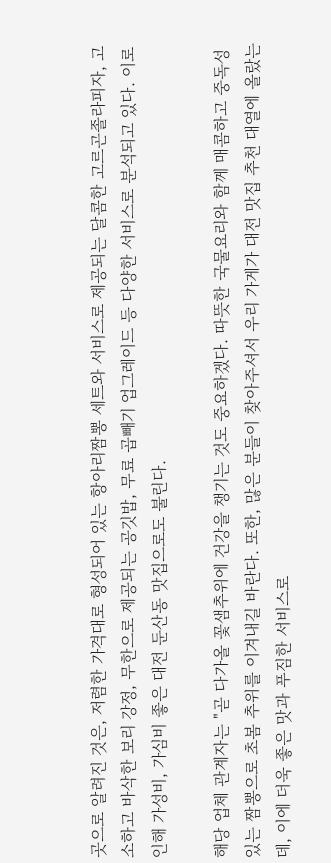곳으로 알려진 것은, 저렴한 가격대로 형성되어 있는 항아리짬뽕 세트와 서비스로 제공되는 달콤한 고르곤졸라피자, 고소하고 바삭한 보리 강정, 무한으로 제공되는 공깃밥, 무료 곱빼기 업그레이드 등 다양한 서비스로 분석되고 있다. 이로 인해 가성비, 가심비 좋은 대전 둔산동 맛집으로도 불린다.

해당 업체 관계자는 "곧 다가올 꽃샘추위에 건강을 챙기는 것도 중요하겠다. 따뜻한 국물요리와 함께 매콤하고 중독성 있는 짬뽕으로 초봄 추위를 이겨내길 바란다. 또한, 많은 분들이 찾아주셔서 우리 가게가 대전 맛집 추천 대열에 올랐는데, 이에 더욱 좋은 맛과 푸짐한 서비스로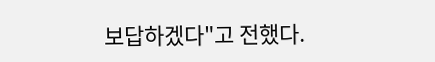보답하겠다"고 전했다.